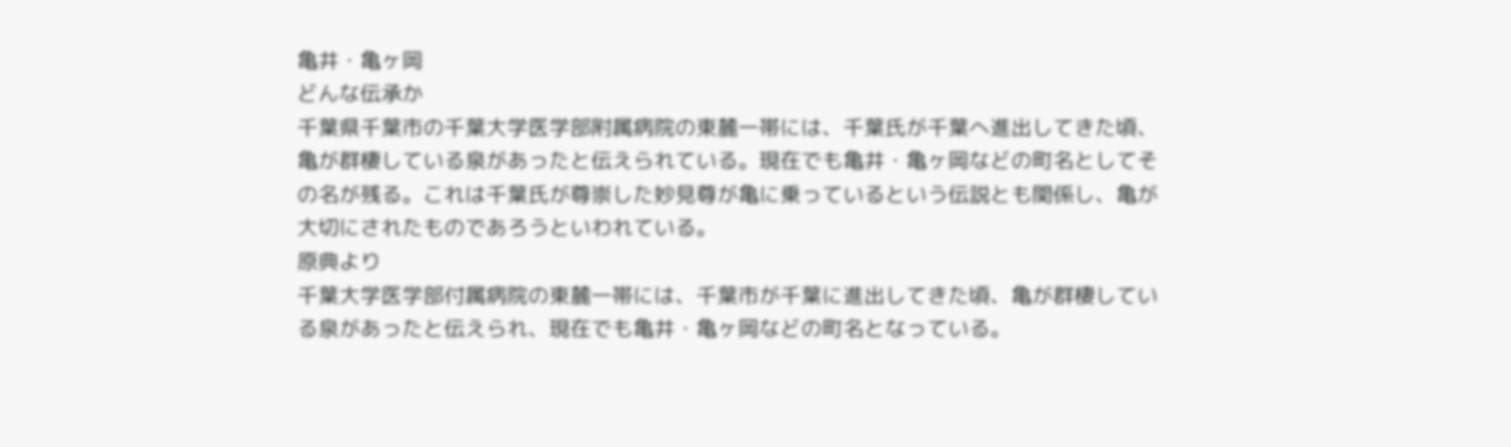亀井・亀ヶ岡
どんな伝承か
千葉県千葉市の千葉大学医学部附属病院の東麓一帯には、千葉氏が千葉へ進出してきた頃、亀が群棲している泉があったと伝えられている。現在でも亀井・亀ヶ岡などの町名としてその名が残る。これは千葉氏が尊崇した妙見尊が亀に乗っているという伝説とも関係し、亀が大切にされたものであろうといわれている。
原典より
千葉大学医学部付属病院の東麓一帯には、千葉市が千葉に進出してきた頃、亀が群棲している泉があったと伝えられ、現在でも亀井・亀ヶ岡などの町名となっている。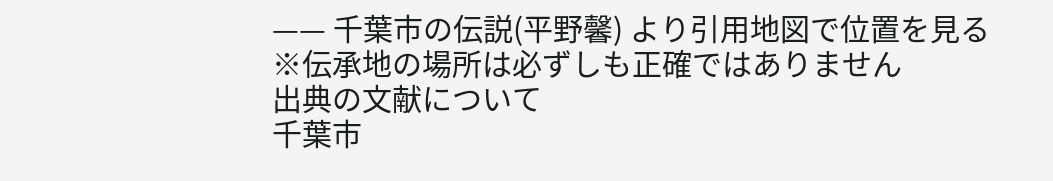—— 千葉市の伝説(平野馨) より引用地図で位置を見る
※伝承地の場所は必ずしも正確ではありません
出典の文献について
千葉市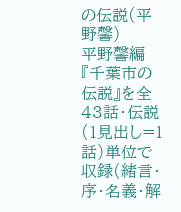の伝説(平野馨)
平野馨編『千葉市の伝説』を全43話・伝説(1見出し=1話)単位で収録(緒言・序・名義・解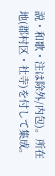説・和歌・注は除外/内包)。所在地(郡村区・社寺)を付して集成。